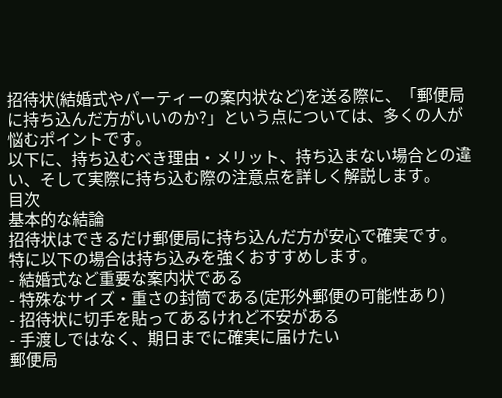招待状(結婚式やパーティーの案内状など)を送る際に、「郵便局に持ち込んだ方がいいのか?」という点については、多くの人が悩むポイントです。
以下に、持ち込むべき理由・メリット、持ち込まない場合との違い、そして実際に持ち込む際の注意点を詳しく解説します。
目次
基本的な結論
招待状はできるだけ郵便局に持ち込んだ方が安心で確実です。
特に以下の場合は持ち込みを強くおすすめします。
- 結婚式など重要な案内状である
- 特殊なサイズ・重さの封筒である(定形外郵便の可能性あり)
- 招待状に切手を貼ってあるけれど不安がある
- 手渡しではなく、期日までに確実に届けたい
郵便局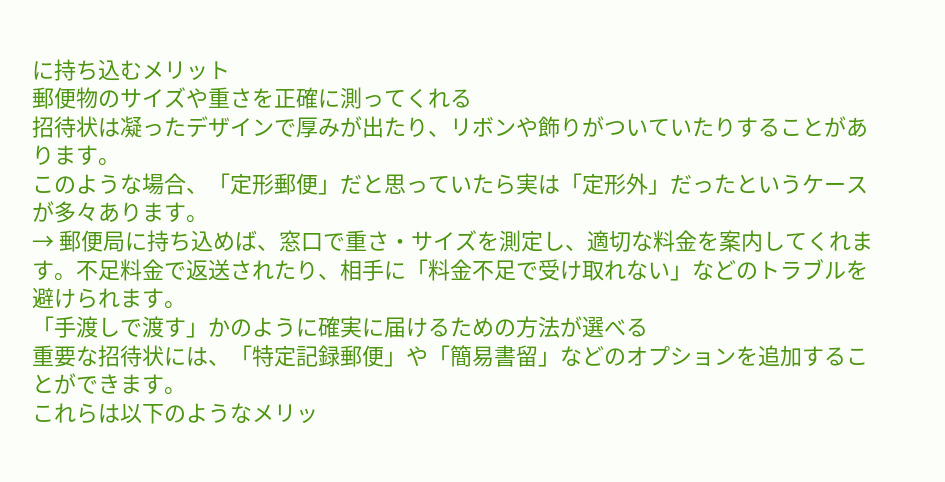に持ち込むメリット
郵便物のサイズや重さを正確に測ってくれる
招待状は凝ったデザインで厚みが出たり、リボンや飾りがついていたりすることがあります。
このような場合、「定形郵便」だと思っていたら実は「定形外」だったというケースが多々あります。
→ 郵便局に持ち込めば、窓口で重さ・サイズを測定し、適切な料金を案内してくれます。不足料金で返送されたり、相手に「料金不足で受け取れない」などのトラブルを避けられます。
「手渡しで渡す」かのように確実に届けるための方法が選べる
重要な招待状には、「特定記録郵便」や「簡易書留」などのオプションを追加することができます。
これらは以下のようなメリッ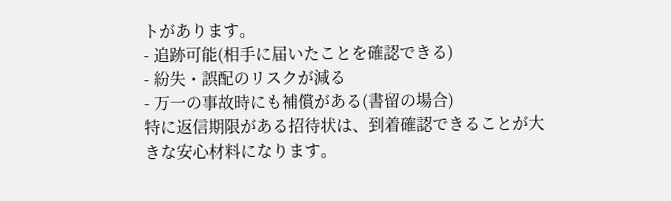トがあります。
- 追跡可能(相手に届いたことを確認できる)
- 紛失・誤配のリスクが減る
- 万一の事故時にも補償がある(書留の場合)
特に返信期限がある招待状は、到着確認できることが大きな安心材料になります。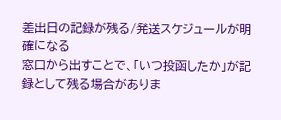差出日の記録が残る/発送スケジュールが明確になる
窓口から出すことで、「いつ投函したか」が記録として残る場合がありま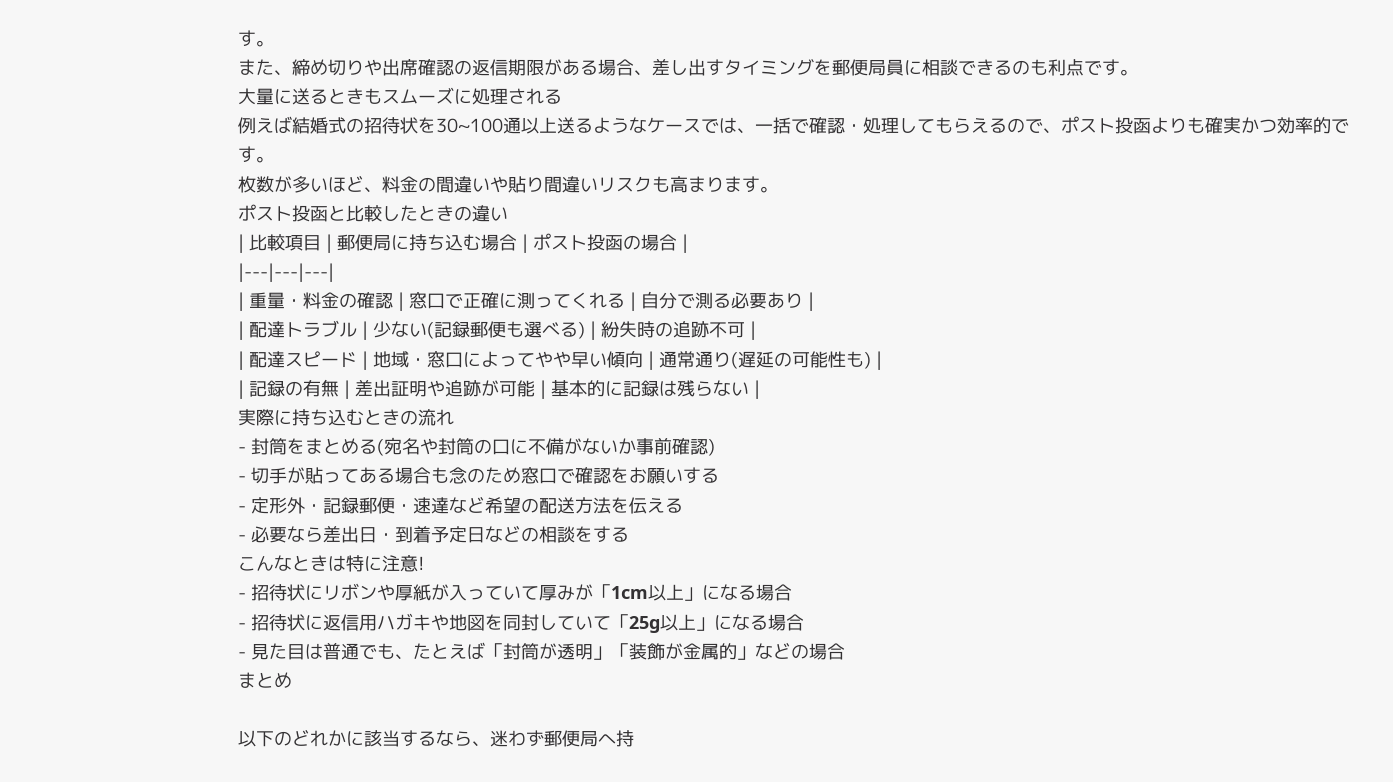す。
また、締め切りや出席確認の返信期限がある場合、差し出すタイミングを郵便局員に相談できるのも利点です。
大量に送るときもスムーズに処理される
例えば結婚式の招待状を30~100通以上送るようなケースでは、一括で確認・処理してもらえるので、ポスト投函よりも確実かつ効率的です。
枚数が多いほど、料金の間違いや貼り間違いリスクも高まります。
ポスト投函と比較したときの違い
| 比較項目 | 郵便局に持ち込む場合 | ポスト投函の場合 |
|---|---|---|
| 重量・料金の確認 | 窓口で正確に測ってくれる | 自分で測る必要あり |
| 配達トラブル | 少ない(記録郵便も選べる) | 紛失時の追跡不可 |
| 配達スピード | 地域・窓口によってやや早い傾向 | 通常通り(遅延の可能性も) |
| 記録の有無 | 差出証明や追跡が可能 | 基本的に記録は残らない |
実際に持ち込むときの流れ
- 封筒をまとめる(宛名や封筒の口に不備がないか事前確認)
- 切手が貼ってある場合も念のため窓口で確認をお願いする
- 定形外・記録郵便・速達など希望の配送方法を伝える
- 必要なら差出日・到着予定日などの相談をする
こんなときは特に注意!
- 招待状にリボンや厚紙が入っていて厚みが「1cm以上」になる場合
- 招待状に返信用ハガキや地図を同封していて「25g以上」になる場合
- 見た目は普通でも、たとえば「封筒が透明」「装飾が金属的」などの場合
まとめ

以下のどれかに該当するなら、迷わず郵便局へ持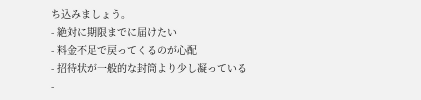ち込みましょう。
- 絶対に期限までに届けたい
- 料金不足で戻ってくるのが心配
- 招待状が一般的な封筒より少し凝っている
-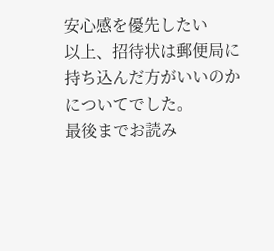安心感を優先したい
以上、招待状は郵便局に持ち込んだ方がいいのかについてでした。
最後までお読み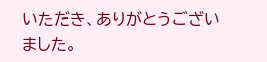いただき、ありがとうございました。